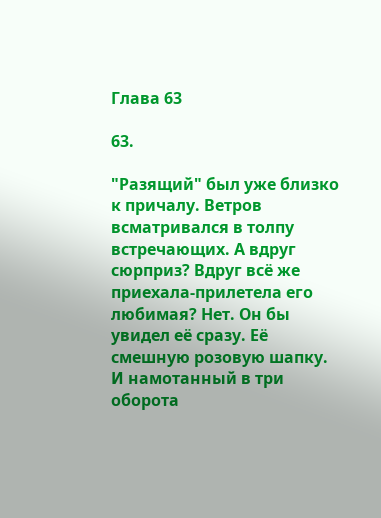Глава 63

63.

"Разящий" был уже близко к причалу. Ветров всматривался в толпу встречающих. А вдруг сюрприз? Вдруг всё же приехала-прилетела его любимая? Нет. Он бы увидел её сразу. Её смешную розовую шапку. И намотанный в три оборота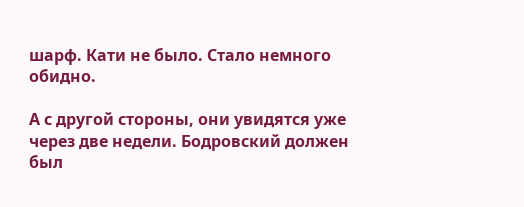шарф. Кати не было. Стало немного обидно.

А с другой стороны, они увидятся уже через две недели. Бодровский должен был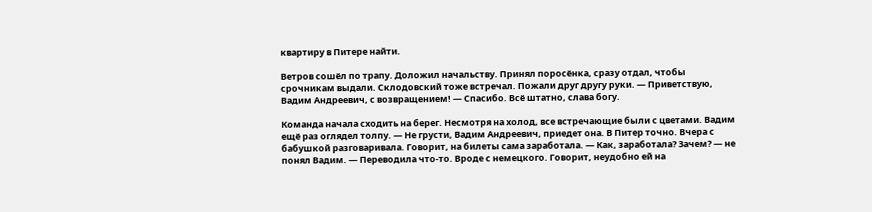квартиру в Питере найти.

Ветров сошёл по трапу. Доложил начальству. Принял поросёнка, сразу отдал, чтобы срочникам выдали. Склодовский тоже встречал. Пожали друг другу руки. — Приветствую, Вадим Андреевич, с возвращением! — Спасибо. Всё штатно, слава богу.

Команда начала сходить на берег. Несмотря на холод, все встречающие были с цветами. Вадим ещё раз оглядел толпу. — Не грусти, Вадим Андреевич, приедет она. В Питер точно. Вчера с бабушкой разговаривала. Говорит, на билеты сама заработала. — Как, заработала? Зачем? — не понял Вадим. — Переводила что-то. Вроде с немецкого. Говорит, неудобно ей на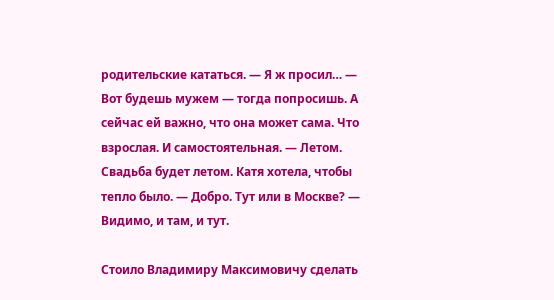родительские кататься. — Я ж просил… — Вот будешь мужем — тогда попросишь. А сейчас ей важно, что она может сама. Что взрослая. И самостоятельная. — Летом. Свадьба будет летом. Катя хотела, чтобы тепло было. — Добро. Тут или в Москве? — Видимо, и там, и тут.

Стоило Владимиру Максимовичу сделать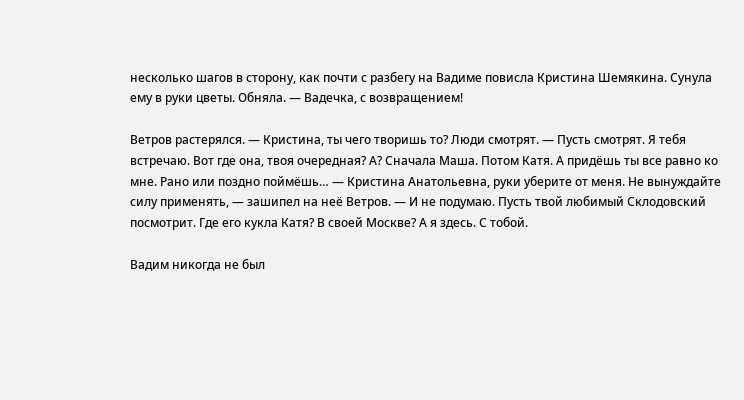несколько шагов в сторону, как почти с разбегу на Вадиме повисла Кристина Шемякина. Сунула ему в руки цветы. Обняла. — Вадечка, с возвращением!

Ветров растерялся. — Кристина, ты чего творишь то? Люди смотрят. — Пусть смотрят. Я тебя встречаю. Вот где она, твоя очередная? А? Сначала Маша. Потом Катя. А придёшь ты все равно ко мне. Рано или поздно поймёшь… — Кристина Анатольевна, руки уберите от меня. Не вынуждайте силу применять, — зашипел на неё Ветров. — И не подумаю. Пусть твой любимый Склодовский посмотрит. Где его кукла Катя? В своей Москве? А я здесь. С тобой.

Вадим никогда не был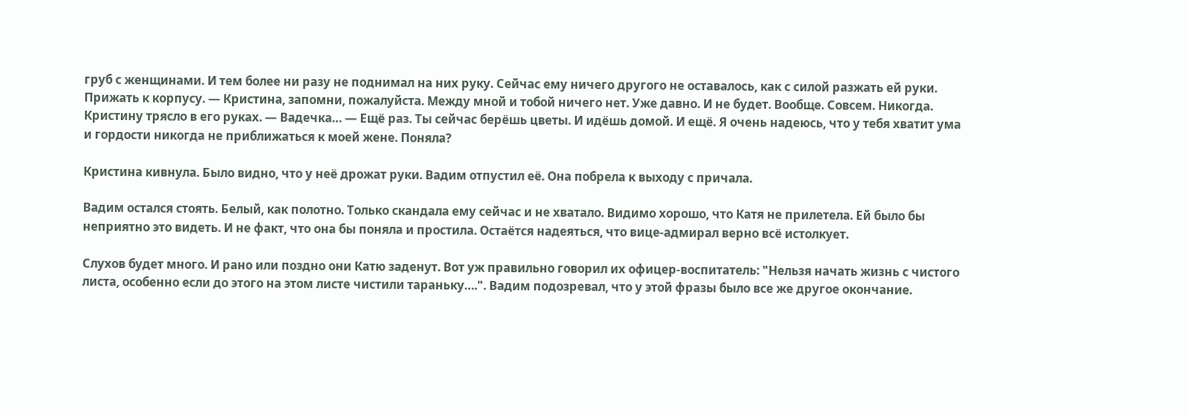груб с женщинами. И тем более ни разу не поднимал на них руку. Сейчас ему ничего другого не оставалось, как с силой разжать ей руки. Прижать к корпусу. — Кристина, запомни, пожалуйста. Между мной и тобой ничего нет. Уже давно. И не будет. Вообще. Совсем. Никогда. Кристину трясло в его руках. — Вадечка… — Ещё раз. Ты сейчас берёшь цветы. И идёшь домой. И ещё. Я очень надеюсь, что у тебя хватит ума и гордости никогда не приближаться к моей жене. Поняла?

Кристина кивнула. Было видно, что у неё дрожат руки. Вадим отпустил её. Она побрела к выходу с причала.

Вадим остался стоять. Белый, как полотно. Только скандала ему сейчас и не хватало. Видимо хорошо, что Катя не прилетела. Ей было бы неприятно это видеть. И не факт, что она бы поняла и простила. Остаётся надеяться, что вице-адмирал верно всё истолкует.

Слухов будет много. И рано или поздно они Катю заденут. Вот уж правильно говорил их офицер-воспитатель: "Нельзя начать жизнь с чистого листа, особенно если до этого на этом листе чистили тараньку….". Вадим подозревал, что у этой фразы было все же другое окончание.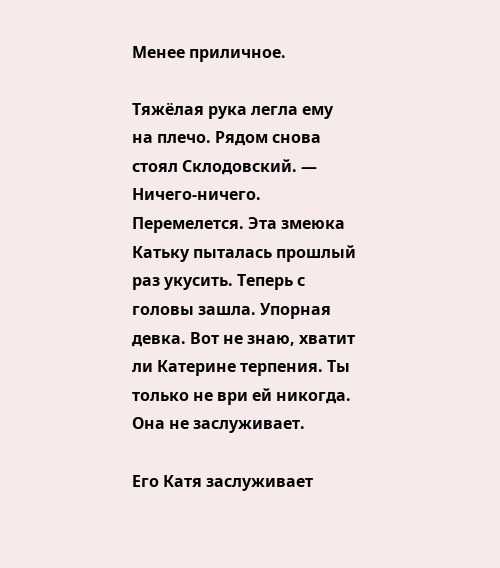Менее приличное.

Тяжёлая рука легла ему на плечо. Рядом снова стоял Склодовский. — Ничего-ничего. Перемелется. Эта змеюка Катьку пыталась прошлый раз укусить. Теперь с головы зашла. Упорная девка. Вот не знаю, хватит ли Катерине терпения. Ты только не ври ей никогда. Она не заслуживает.

Его Катя заслуживает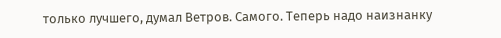только лучшего, думал Ветров. Самого. Теперь надо наизнанку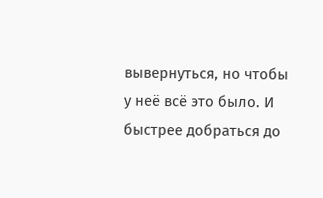вывернуться, но чтобы у неё всё это было. И быстрее добраться до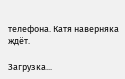телефона. Катя наверняка ждёт.

Загрузка...